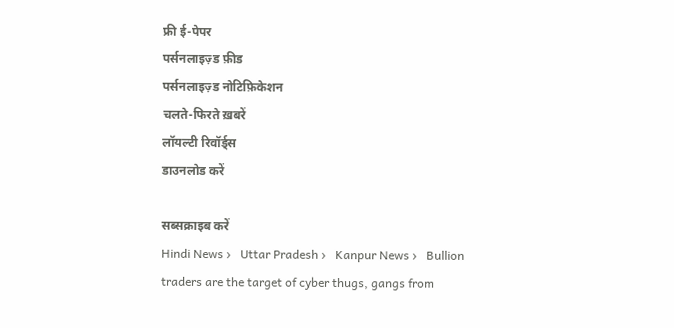फ्री ई-पेपर
पर्सनलाइज़्ड फ़ीड
पर्सनलाइज़्ड नोटिफ़िकेशन
चलते-फिरते ख़बरें
लॉयल्टी रिवॉर्ड्स
डाउनलोड करें

सब्सक्राइब करें
Hindi News ›   Uttar Pradesh ›   Kanpur News ›   Bullion traders are the target of cyber thugs, gangs from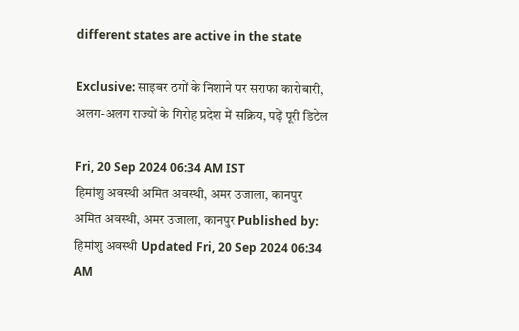different states are active in the state

Exclusive: साइबर ठगों के निशाने पर सराफा कारोबारी, अलग-अलग राज्यों के गिरोह प्रदेश में सक्रिय, पढ़ें पूरी डिटेल

Fri, 20 Sep 2024 06:34 AM IST
हिमांशु अवस्थी अमित अवस्थी, अमर उजाला, कानपुर
अमित अवस्थी, अमर उजाला, कानपुर Published by: हिमांशु अवस्थी Updated Fri, 20 Sep 2024 06:34 AM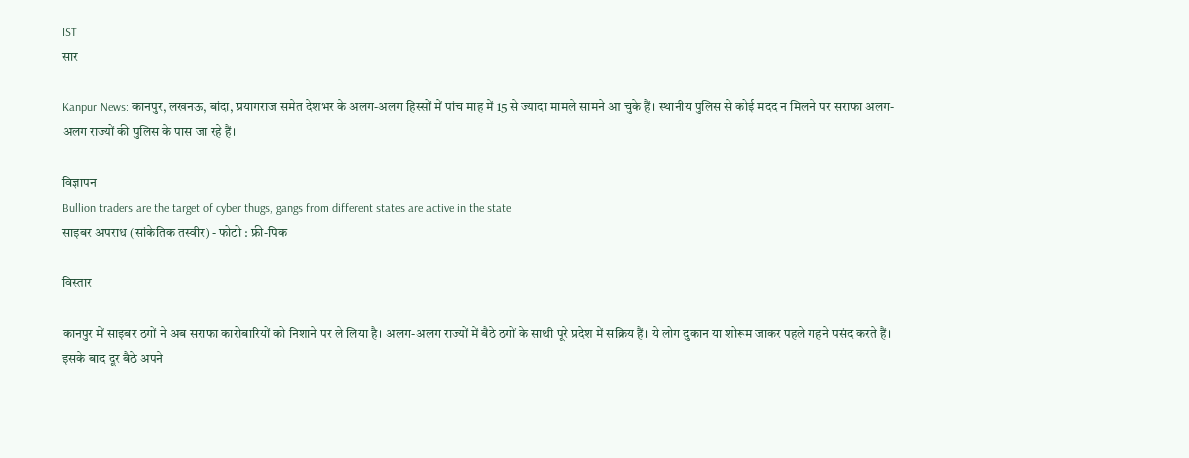IST
सार

Kanpur News: कानपुर, लखनऊ, बांदा, प्रयागराज समेत देशभर के अलग-अलग हिस्सों में पांच माह में 15 से ज्यादा मामले सामने आ चुके हैं। स्थानीय पुलिस से कोई मदद न मिलने पर सराफा अलग-अलग राज्यों की पुलिस के पास जा रहे हैं।

विज्ञापन
Bullion traders are the target of cyber thugs, gangs from different states are active in the state
साइबर अपराध (सांकेतिक तस्वीर) - फोटो : फ्री-पिक

विस्तार

कानपुर में साइबर ठगों ने अब सराफा कारोबारियों को निशाने पर ले लिया है। अलग-अलग राज्यों में बैठे ठगों के साथी पूरे प्रदेश में सक्रिय हैं। ये लोग दुकान या शोरूम जाकर पहले गहने पसंद करते हैं। इसके बाद दूर बैठे अपने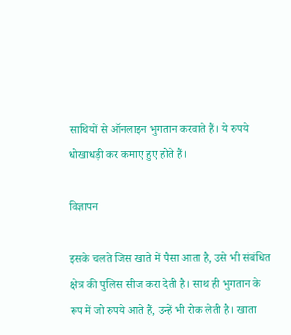साथियों से ऑनलाइन भुगतान करवाते हैं। ये रुपये धोखाधड़ी कर कमाए हुए होते हैं।

विज्ञापन

इसके चलते जिस खाते में पैसा आता है, उसे भी संबंधित क्षेत्र की पुलिस सीज करा देती है। साथ ही भुगतान के रूप में जो रुपये आते हैं, उन्हें भी रोक लेती है। खाता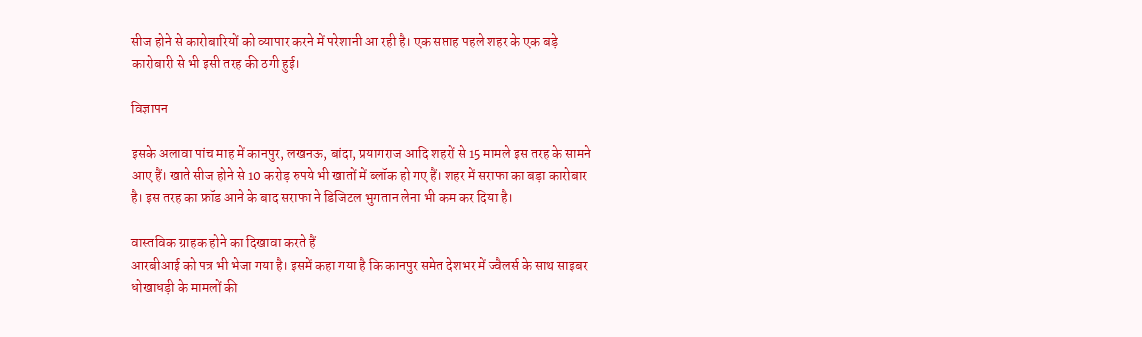सीज होने से कारोबारियों को व्यापार करने में परेशानी आ रही है। एक सप्ताह पहले शहर के एक बड़े कारोबारी से भी इसी तरह की ठगी हुई।

विज्ञापन

इसके अलावा पांच माह में कानपुर, लखनऊ, बांदा, प्रयागराज आदि शहरों से 15 मामले इस तरह के सामने आए हैं। खाते सीज होने से 10 करोड़ रुपये भी खातों में ब्लॉक हो गए हैं। शहर में सराफा का बड़ा कारोबार है। इस तरह का फ्रॉड आने के बाद सराफा ने डिजिटल भुगतान लेना भी कम कर दिया है।

वास्तविक ग्राहक होने का दिखावा करते हैं
आरबीआई को पत्र भी भेजा गया है। इसमें कहा गया है कि कानपुर समेत देशभर में ज्वैलर्स के साथ साइबर धोखाधड़ी के मामलों की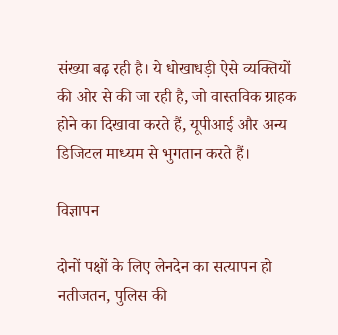संख्या बढ़ रही है। ये धोखाधड़ी ऐसे व्यक्तियों की ओर से की जा रही है, जो वास्तविक ग्राहक होने का दिखावा करते हैं, यूपीआई और अन्य डिजिटल माध्यम से भुगतान करते हैं।

विज्ञापन

दोनों पक्षों के लिए लेनदेन का सत्यापन हो
नतीजतन, पुलिस की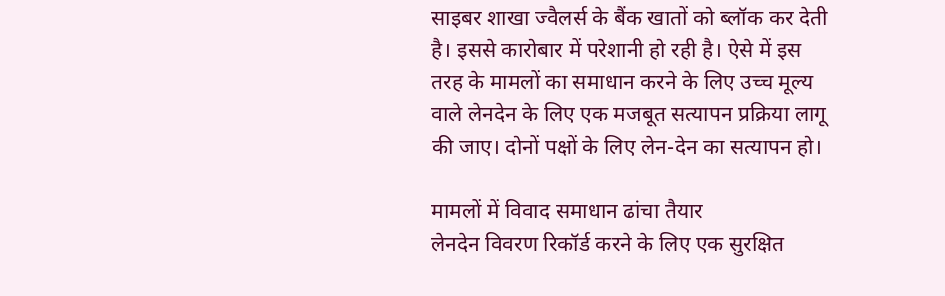साइबर शाखा ज्वैलर्स के बैंक खातों को ब्लॉक कर देती है। इससे कारोबार में परेशानी हो रही है। ऐसे में इस तरह के मामलों का समाधान करने के लिए उच्च मूल्य वाले लेनदेन के लिए एक मजबूत सत्यापन प्रक्रिया लागू की जाए। दोनों पक्षों के लिए लेन-देन का सत्यापन हो।

मामलों में विवाद समाधान ढांचा तैयार
लेनदेन विवरण रिकॉर्ड करने के लिए एक सुरक्षित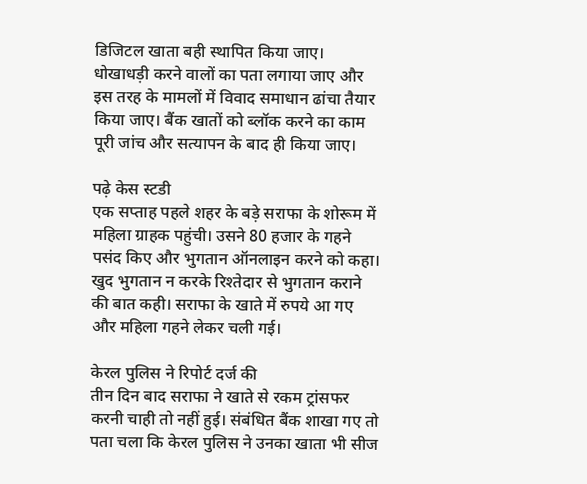डिजिटल खाता बही स्थापित किया जाए। धोखाधड़ी करने वालों का पता लगाया जाए और इस तरह के मामलों में विवाद समाधान ढांचा तैयार किया जाए। बैंक खातों को ब्लॉक करने का काम पूरी जांच और सत्यापन के बाद ही किया जाए।

पढ़े केस स्टडी
एक सप्ताह पहले शहर के बड़े सराफा के शोरूम में महिला ग्राहक पहुंची। उसने 80 हजार के गहने पसंद किए और भुगतान ऑनलाइन करने को कहा। खुद भुगतान न करके रिश्तेदार से भुगतान कराने की बात कही। सराफा के खाते में रुपये आ गए और महिला गहने लेकर चली गई।

केरल पुलिस ने रिपोर्ट दर्ज की
तीन दिन बाद सराफा ने खाते से रकम ट्रांसफर करनी चाही तो नहीं हुई। संबंधित बैंक शाखा गए तो पता चला कि केरल पुलिस ने उनका खाता भी सीज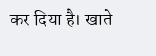कर दिया है। खाते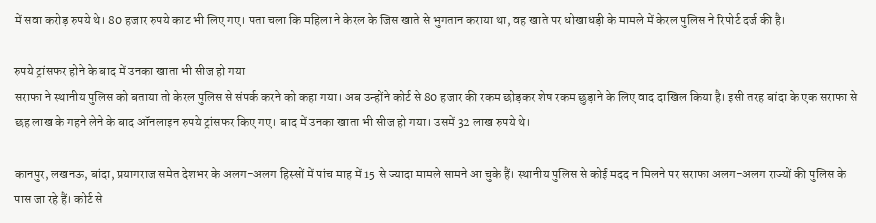में सवा करोड़ रुपये थे। 80 हजार रुपये काट भी लिए गए। पता चला कि महिला ने केरल के जिस खाते से भुगतान कराया था, वह खाते पर धोखाधड़ी के मामले में केरल पुलिस ने रिपोर्ट दर्ज की है।

रुपये ट्रांसफर होने के बाद में उनका खाता भी सीज हो गया
सराफा ने स्थानीय पुलिस को बताया तो केरल पुलिस से संपर्क करने को कहा गया। अब उन्होंने कोर्ट से 80 हजार की रकम छोड़कर शेष रकम छुड़ाने के लिए वाद दाखिल किया है। इसी तरह बांदा के एक सराफा से छह लाख के गहने लेने के बाद ऑनलाइन रुपये ट्रांसफर किए गए। बाद में उनका खाता भी सीज हो गया। उसमें 32 लाख रुपये थे।

कानपुर, लखनऊ, बांदा, प्रयागराज समेत देशभर के अलग-अलग हिस्सों में पांच माह में 15 से ज्यादा मामले सामने आ चुके हैं। स्थानीय पुलिस से कोई मदद न मिलने पर सराफा अलग-अलग राज्यों की पुलिस के पास जा रहे हैं। कोर्ट से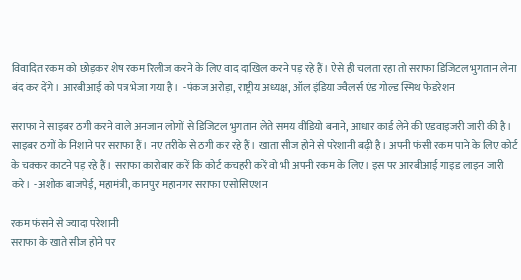विवादित रकम को छोड़कर शेष रकम रिलीज करने के लिए वाद दाखिल करने पड़ रहे हैं। ऐसे ही चलता रहा तो सराफा डिजिटल भुगतान लेना बंद कर देंगे। आरबीआई को पत्र भेजा गया है।  -पंकज अरोड़ा, राष्ट्रीय अध्यक्ष, ऑल इंडिया ज्वैलर्स एंड गोल्ड स्मिथ फेडरेशन

सराफा ने साइबर ठगी करने वाले अनजान लोगों से डिजिटल भुगतान लेते समय वीडियो बनाने, आधार कार्ड लेने की एडवाइजरी जारी की है। साइबर ठगों के निशाने पर सराफा हैं। नए तरीके से ठगी कर रहे हैं। खाता सीज होने से परेशानी बढ़ी है। अपनी फंसी रकम पाने के लिए कोर्ट के चक्कर काटने पड़ रहे हैं। सराफा कारोबार करें कि कोर्ट कचहरी करें वो भी अपनी रकम के लिए। इस पर आरबीआई गाइड लाइन जारी करे।  -अशोक बाजपेई, महामंत्री, कानपुर महानगर सराफा एसोसिएशन

रकम फंसने से ज्यादा परेशानी
सराफा के खाते सीज होने पर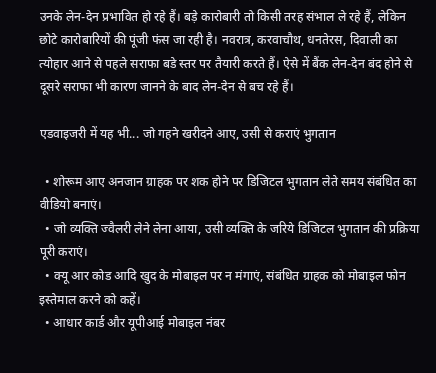उनके लेन-देन प्रभावित हो रहे हैं। बड़े कारोबारी तो किसी तरह संभाल ले रहे हैं, लेकिन छोटे कारोबारियों की पूंजी फंस जा रही है। नवरात्र, करवाचौथ, धनतेरस, दिवाली का त्योहार आने से पहले सराफा बडे स्तर पर तैयारी करते हैं। ऐसे में बैंक लेन-देन बंद होने से दूसरे सराफा भी कारण जानने के बाद लेन-देन से बच रहे हैं।

एडवाइजरी में यह भी... जो गहने खरीदने आए, उसी से कराएं भुगतान

  • शोरूम आए अनजान ग्राहक पर शक होने पर डिजिटल भुगतान लेते समय संबंधित का वीडियो बनाएं।
  • जो व्यक्ति ज्वैलरी लेने लेना आया, उसी व्यक्ति के जरिये डिजिटल भुगतान की प्रक्रिया पूरी कराएं।
  • क्यू आर कोड आदि खुद के मोबाइल पर न मंगाएं, संबंधित ग्राहक को मोबाइल फोन इस्तेमाल करने को कहें।
  • आधार कार्ड और यूपीआई मोबाइल नंबर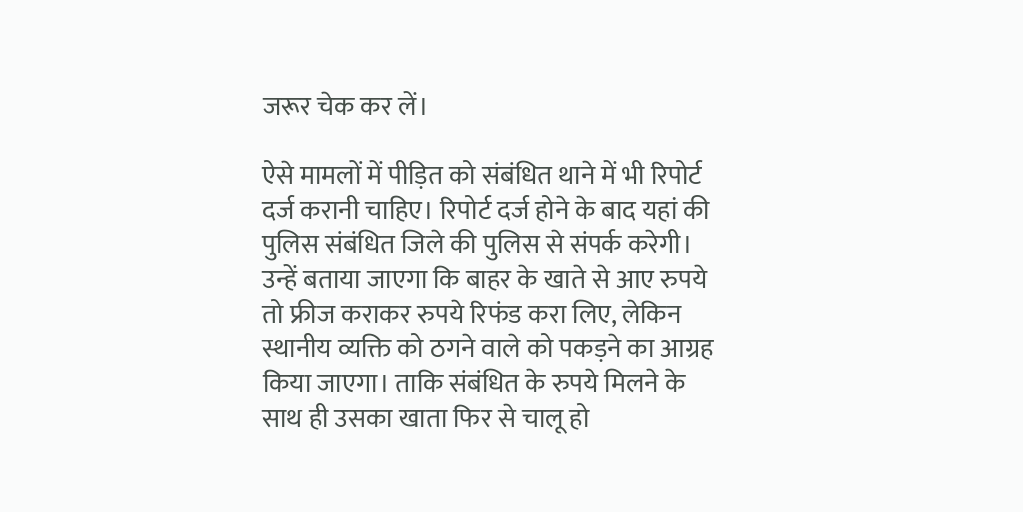जरूर चेक कर लें।

ऐसे मामलों में पीड़ित को संबंधित थाने में भी रिपोर्ट दर्ज करानी चाहिए। रिपोर्ट दर्ज होने के बाद यहां की पुलिस संबंधित जिले की पुलिस से संपर्क करेगी। उन्हें बताया जाएगा कि बाहर के खाते से आए रुपये तो फ्रीज कराकर रुपये रिफंड करा लिए, लेकिन स्थानीय व्यक्ति को ठगने वाले को पकड़ने का आग्रह किया जाएगा। ताकि संबंधित के रुपये मिलने के साथ ही उसका खाता फिर से चालू हो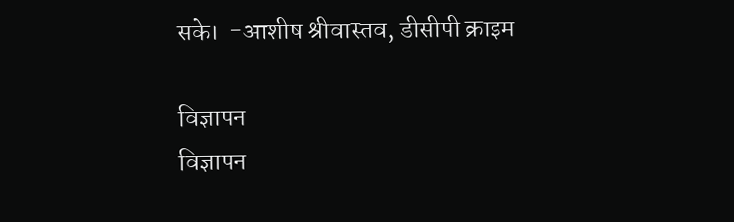सके।  -आशीष श्रीवास्तव, डीसीपी क्राइम

विज्ञापन
विज्ञापन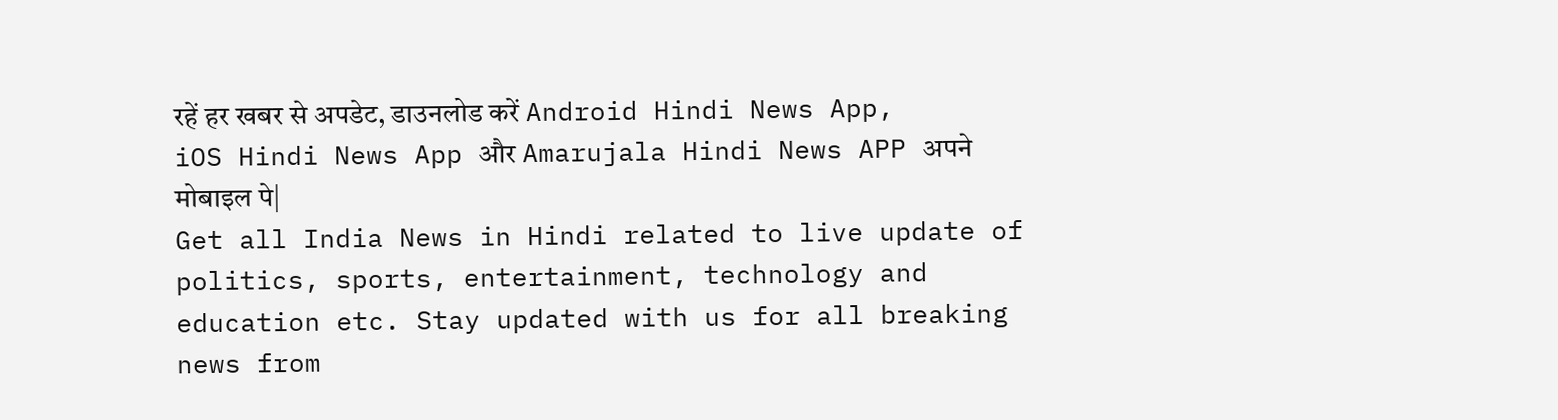रहें हर खबर से अपडेट, डाउनलोड करें Android Hindi News App, iOS Hindi News App और Amarujala Hindi News APP अपने मोबाइल पे|
Get all India News in Hindi related to live update of politics, sports, entertainment, technology and education etc. Stay updated with us for all breaking news from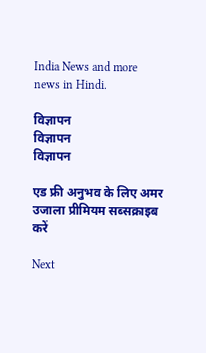India News and more news in Hindi.

विज्ञापन
विज्ञापन
विज्ञापन

एड फ्री अनुभव के लिए अमर उजाला प्रीमियम सब्सक्राइब करें

Next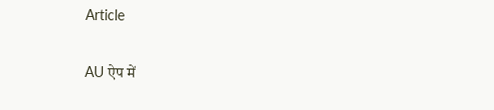Article

AU ऐप में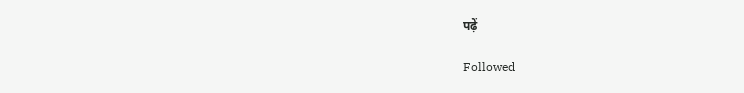पढ़ें

Followed